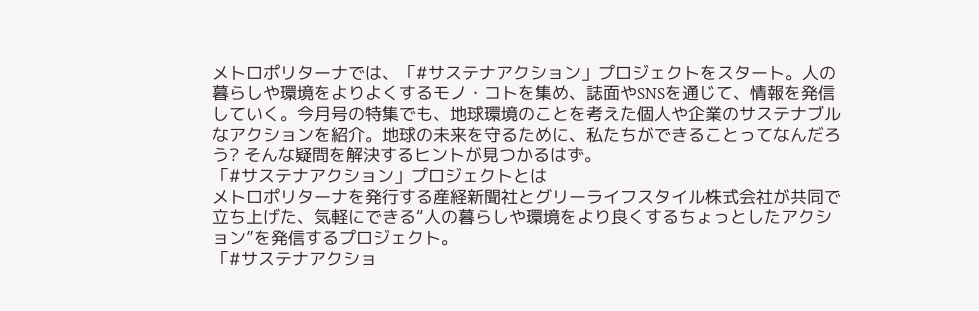メトロポリターナでは、「#サステナアクション」プロジェクトをスタート。人の暮らしや環境をよりよくするモノ・コトを集め、誌面やSNSを通じて、情報を発信していく。今月号の特集でも、地球環境のことを考えた個人や企業のサステナブルなアクションを紹介。地球の未来を守るために、私たちができることってなんだろう? そんな疑問を解決するヒントが見つかるはず。
「#サステナアクション」プロジェクトとは
メトロポリターナを発行する産経新聞社とグリーライフスタイル株式会社が共同で立ち上げた、気軽にできる“人の暮らしや環境をより良くするちょっとしたアクション”を発信するプロジェクト。
「#サステナアクショ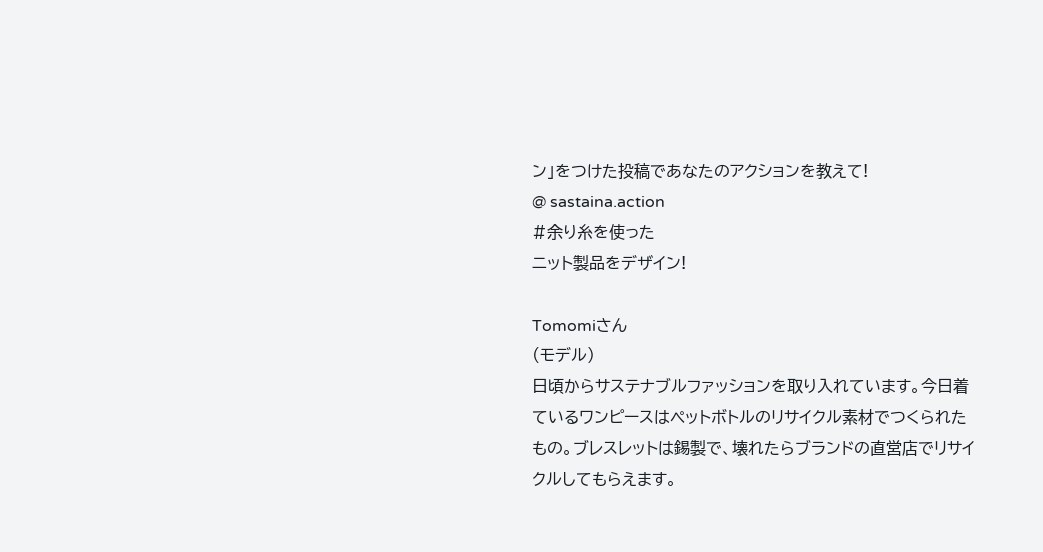ン」をつけた投稿であなたのアクションを教えて!
@ sastaina.action
#余り糸を使った
ニット製品をデザイン!

Tomomiさん
(モデル)
日頃からサステナブルファッションを取り入れています。今日着ているワンピースはペットボトルのリサイクル素材でつくられたもの。ブレスレットは錫製で、壊れたらブランドの直営店でリサイクルしてもらえます。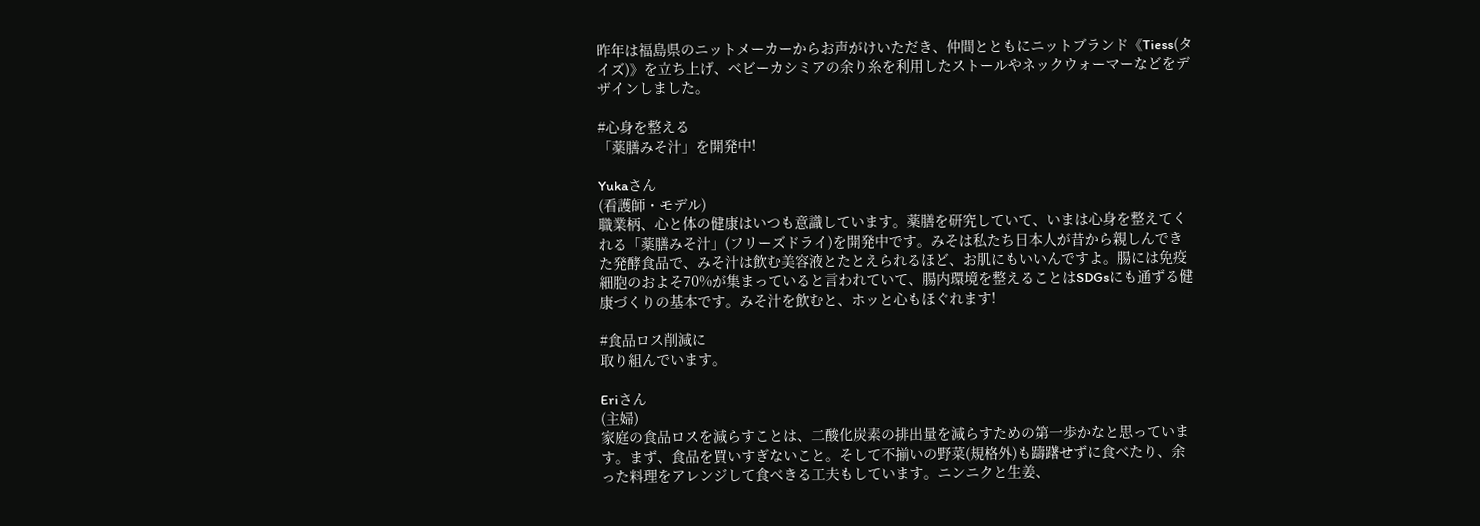昨年は福島県のニットメーカーからお声がけいただき、仲間とともにニットブランド《Tiess(タイズ)》を立ち上げ、ベビーカシミアの余り糸を利用したストールやネックウォーマーなどをデザインしました。

#心身を整える
「薬膳みそ汁」を開発中!

Yukaさん
(看護師・モデル)
職業柄、心と体の健康はいつも意識しています。薬膳を研究していて、いまは心身を整えてくれる「薬膳みそ汁」(フリーズドライ)を開発中です。みそは私たち日本人が昔から親しんできた発酵食品で、みそ汁は飲む美容液とたとえられるほど、お肌にもいいんですよ。腸には免疫細胞のおよそ70%が集まっていると言われていて、腸内環境を整えることはSDGsにも通ずる健康づくりの基本です。みそ汁を飲むと、ホッと心もほぐれます!

#食品ロス削減に
取り組んでいます。

Eriさん
(主婦)
家庭の食品ロスを減らすことは、二酸化炭素の排出量を減らすための第一歩かなと思っています。まず、食品を買いすぎないこと。そして不揃いの野菜(規格外)も躊躇せずに食べたり、余った料理をアレンジして食べきる工夫もしています。ニンニクと生姜、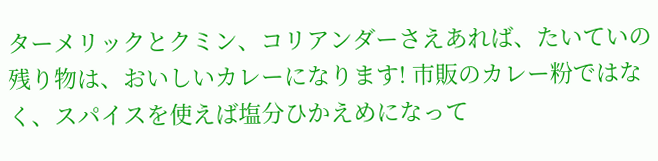ターメリックとクミン、コリアンダーさえあれば、たいていの残り物は、おいしいカレーになります! 市販のカレー粉ではなく、スパイスを使えば塩分ひかえめになって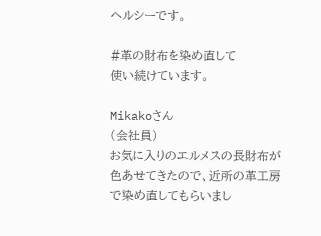ヘルシーです。

#革の財布を染め直して
使い続けています。

Mikakoさん
(会社員)
お気に入りのエルメスの長財布が色あせてきたので、近所の革工房で染め直してもらいまし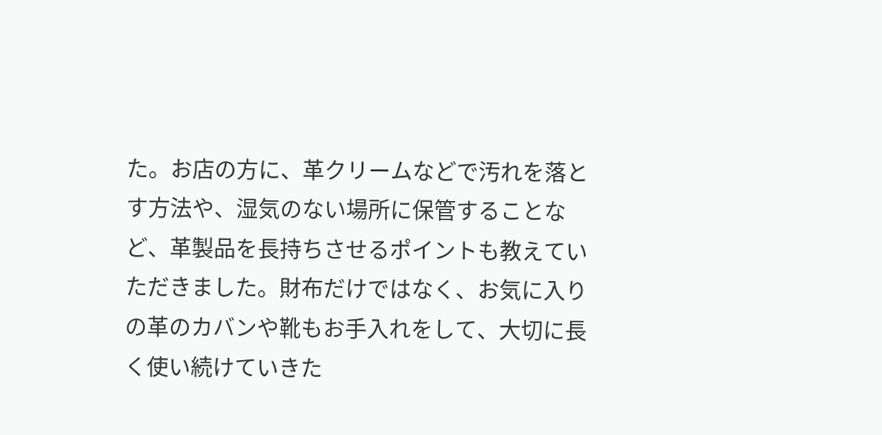た。お店の方に、革クリームなどで汚れを落とす方法や、湿気のない場所に保管することなど、革製品を長持ちさせるポイントも教えていただきました。財布だけではなく、お気に入りの革のカバンや靴もお手入れをして、大切に長く使い続けていきた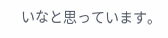いなと思っています。